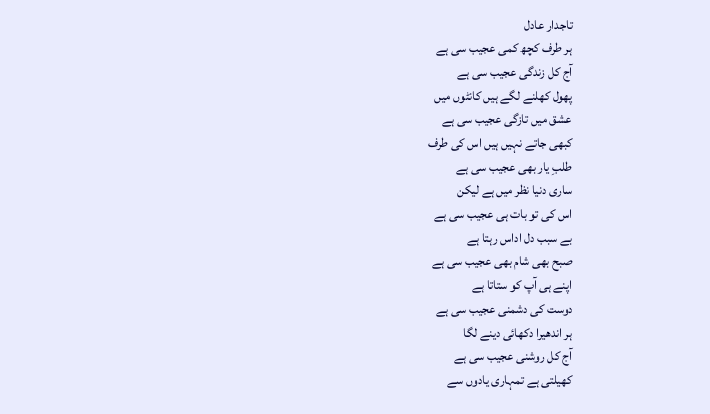تاجدار عادل
ہر طرف کچھ کمی عجیب سی ہے
آج کل زندگی عجیب سی ہے
پھول کھلنے لگے ہیں کانٹوں میں
عشق میں تازگی عجیب سی ہے
کبھی جاتے نہیں ہیں اس کی طرف
طلبِ یار بھی عجیب سی ہے
ساری دنیا نظر میں ہے لیکن
اس کی تو بات ہی عجیب سی ہے
بے سبب دل اداس رہتا ہے
صبح بھی شام بھی عجیب سی ہے
اپنے ہی آپ کو ستاتا ہے
دوست کی دشمنی عجیب سی ہے
ہر اندھیرا دکھائی دینے لگا
آج کل روشنی عجیب سی ہے
کھیلتی ہے تمہاری یادوں سے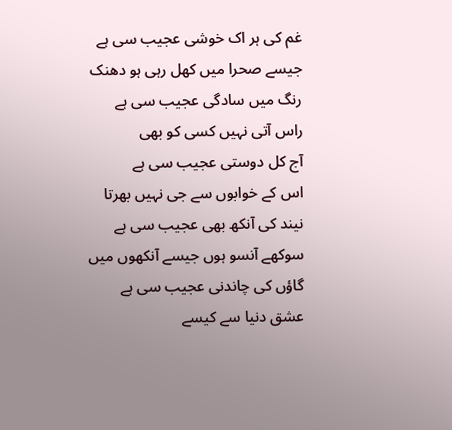غم کی ہر اک خوشی عجیب سی ہے
جیسے صحرا میں کھل رہی ہو دھنک
رنگ میں سادگی عجیب سی ہے
راس آتی نہیں کسی کو بھی
آج کل دوستی عجیب سی ہے
اس کے خوابوں سے جی نہیں بھرتا
نیند کی آنکھ بھی عجیب سی ہے
سوکھے آنسو ہوں جیسے آنکھوں میں
گاؤں کی چاندنی عجیب سی ہے
عشق دنیا سے کیسے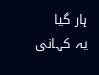ہار گیا
یہ کہانی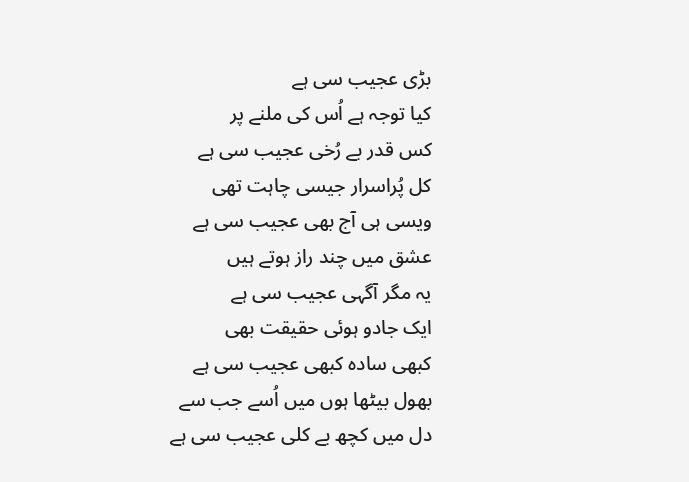بڑی عجیب سی ہے
کیا توجہ ہے اُس کی ملنے پر
کس قدر بے رُخی عجیب سی ہے
کل پُراسرار جیسی چاہت تھی
ویسی ہی آج بھی عجیب سی ہے
عشق میں چند راز ہوتے ہیں
یہ مگر آگہی عجیب سی ہے
ایک جادو ہوئی حقیقت بھی
کبھی سادہ کبھی عجیب سی ہے
بھول بیٹھا ہوں میں اُسے جب سے
دل میں کچھ بے کلی عجیب سی ہے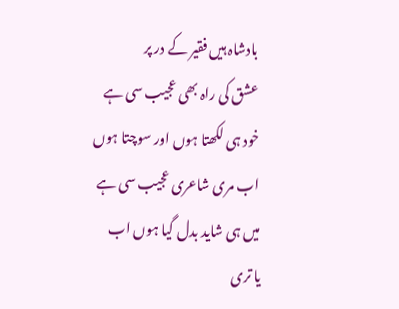بادشاہ ہیں فقیر کے در پر
عشق کی راہ بھی عجیب سی ہے
خود ہی لکھتا ہوں اور سوچتا ہوں
اب مری شاعری عجیب سی ہے
میں ہی شاید بدل گیا ہوں اب
یا تری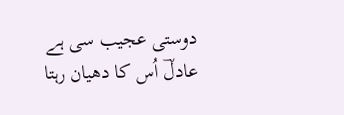دوستی عجیب سی ہے
عادلؔ اُس کا دھیان رہتا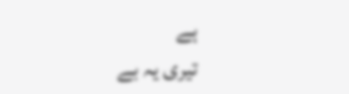ہے
تیری یہ بے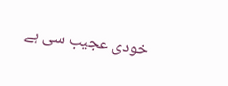خودی عجیب سی ہے